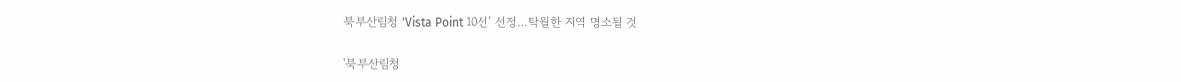북부산림청 'Vista Point 10선’ 선정…탁월한 지역 명소될 것

'북부산림청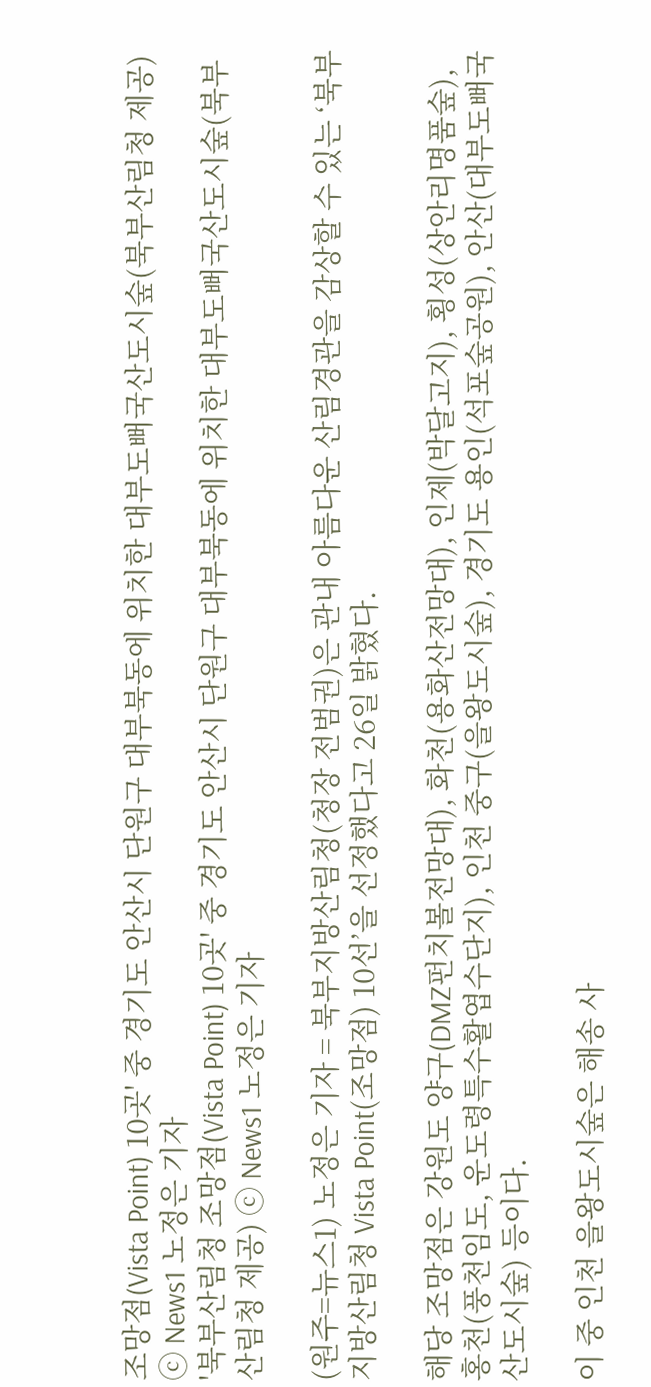조망점(Vista Point) 10곳' 중 경기도 안산시 단원구 대부북동에 위치한 대부도뻐국산도시숲(북부산림청 제공) ⓒ News1 노정은 기자
'북부산림청 조망점(Vista Point) 10곳' 중 경기도 안산시 단원구 대부북동에 위치한 대부도뻐국산도시숲(북부산림청 제공) ⓒ News1 노정은 기자

(원주=뉴스1) 노정은 기자 = 북부지방산림청(청장 전범권)은 관내 아름다운 산림경관을 감상할 수 있는 ‘북부지방산림청 Vista Point(조망점) 10선’을 선정했다고 26일 밝혔다.

해당 조망점은 강원도 양구(DMZ펀치볼전망대), 화천(용화산전망대), 인제(박달고지), 횡성(상안리명품숲), 홍천(풍천임도, 운도령특수활엽수단지), 인천 중구(을왕도시숲), 경기도 용인(석포숲공원), 안산(대부도뻐국산도시숲) 등이다.

이 중 인천 을왕도시숲은 해송 사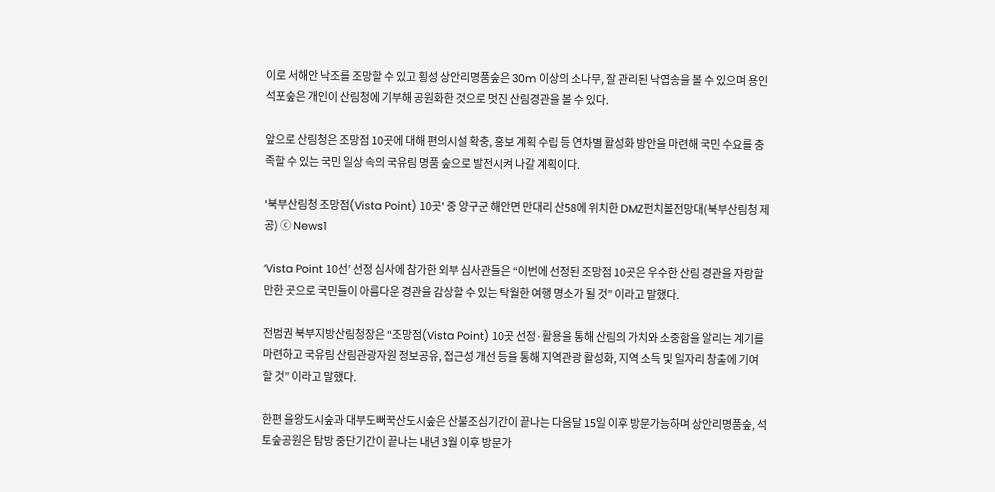이로 서해안 낙조를 조망할 수 있고 횡성 상안리명품숲은 30m 이상의 소나무, 잘 관리된 낙엽송을 볼 수 있으며 용인 석포숲은 개인이 산림청에 기부해 공원화한 것으로 멋진 산림경관을 볼 수 있다.

앞으로 산림청은 조망점 10곳에 대해 편의시설 확충, 홍보 계획 수립 등 연차별 활성화 방안을 마련해 국민 수요를 충족할 수 있는 국민 일상 속의 국유림 명품 숲으로 발전시켜 나갈 계획이다.

'북부산림청 조망점(Vista Point) 10곳' 중 양구군 해안면 만대리 산58에 위치한 DMZ펀치볼전망대(북부산림청 제공) ⓒ News1

‘Vista Point 10선’ 선정 심사에 참가한 외부 심사관들은 “이번에 선정된 조망점 10곳은 우수한 산림 경관을 자랑할 만한 곳으로 국민들이 아름다운 경관을 감상할 수 있는 탁월한 여행 명소가 될 것” 이라고 말했다.

전범권 북부지방산림청장은 “조망점(Vista Point) 10곳 선정·활용을 통해 산림의 가치와 소중함을 알리는 계기를 마련하고 국유림 산림관광자원 정보공유, 접근성 개선 등을 통해 지역관광 활성화, 지역 소득 및 일자리 창출에 기여 할 것” 이라고 말했다.

한편 을왕도시숲과 대부도뻐꾹산도시숲은 산불조심기간이 끝나는 다음달 15일 이후 방문가능하며 상안리명품숲, 석토숲공원은 탐방 중단기간이 끝나는 내년 3월 이후 방문가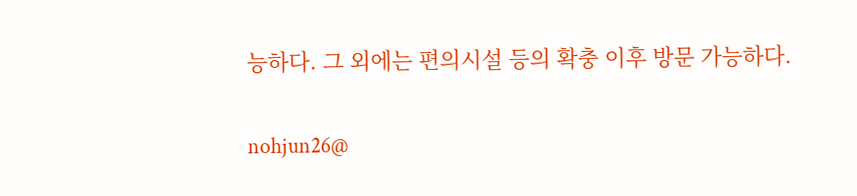능하다. 그 외에는 편의시설 등의 확충 이후 방문 가능하다.

nohjun26@